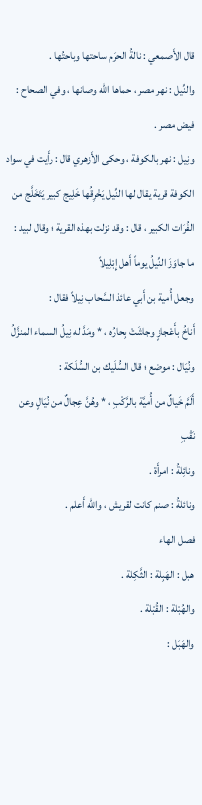قال الأَصمعي : نالةُ الحرَم ساحتها وباحتُها .
والنِّيل : نهر مصر ، حماها الله وصانها ، وفي الصحاح : فيض مصر .
ونِيل : نهر بالكوفة ، وحكى الأَزهري قال : رأَيت في سواد الكوفة قرية يقال لها النِّيل يَخْرِقُها خَلِيج كبير يَتَخَلَّج من الفُرَات الكبير ، قال : وقد نزلت بهذه القرية ؛ وقال لبيد :
ما جاوَزَ النِّيلُ يوماً أَهل إِبْلِيلاً
وجعل أُمية بن أَبي عائذ السَّحاب نِيلاً فقال :
أَناخُ بأَعْجازٍ وجاشَتْ بِحارُه ، * ومَدَّ له نِيلُ السماء المنزَّلُ
ونُيَال : موضع ؛ قال السُّلَيك بن السُّلَكة :
أَلَمَّ خَيالٌ من أُميَّة بالرَّكْبِ ، * وهُنَّ عِجالٌ من نُيَالٍ وعن نَقْبِ
ونائِلةُ : امرأَة .
ونائلةُ : صنم كانت لقريش ، والله أَعلم .
فصل الهاء
هبل : الهَبِلة : الثَّكِلة .
والهُبْلة : القُبْلة .
والهَبَل :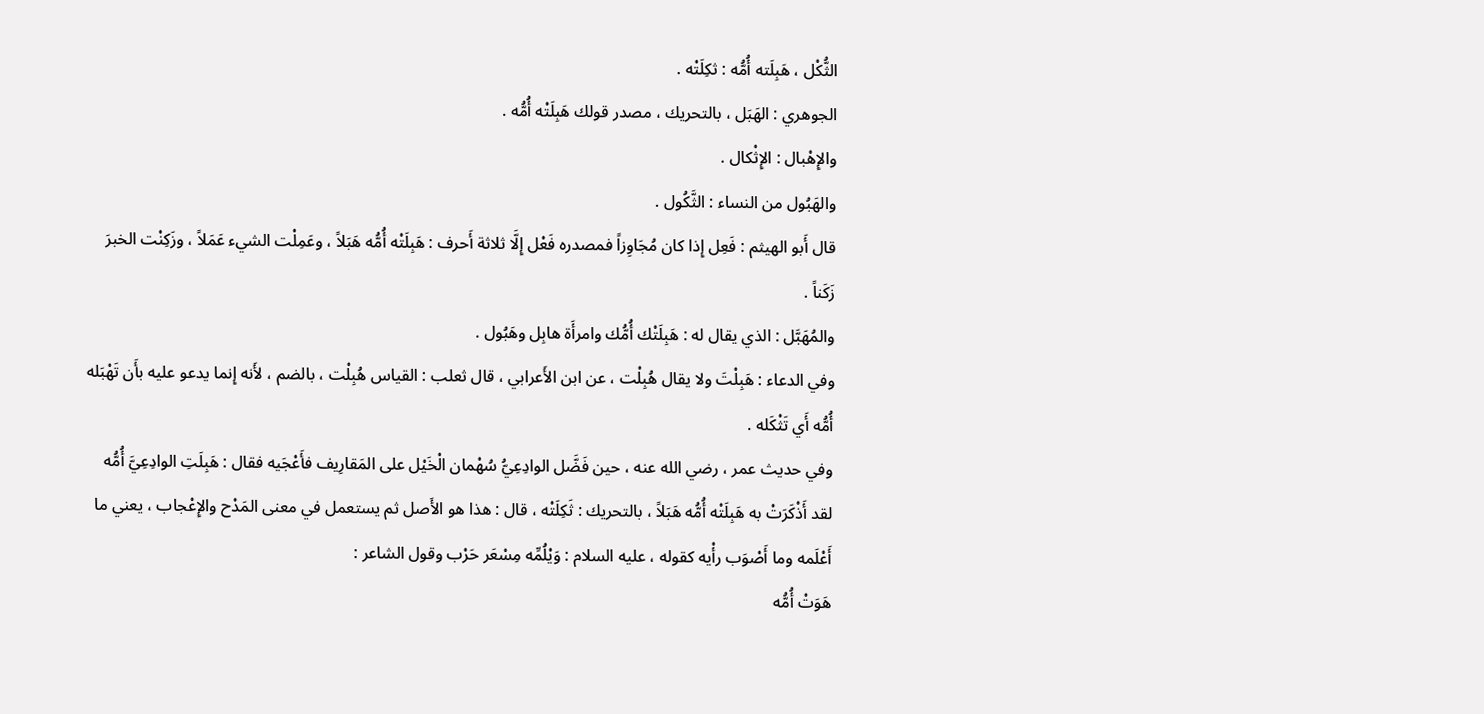الثُّكْل ، هَبِلَته أُمُّه : ثكِلَتْه .
الجوهري : الهَبَل ، بالتحريك ، مصدر قولك هَبِلَتْه أُمُّه .
والإِهْبال : الإِثْكال .
والهَبُول من النساء : الثَّكُول .
قال أَبو الهيثم : فَعِل إِذا كان مُجَاوِزاً فمصدره فَعْل إِلَّا ثلاثة أَحرف : هَبِلَتْه أُمُّه هَبَلاً ، وعَمِلْت الشيء عَمَلاً ، وزَكِنْت الخبرَ زَكَناً .
والمُهَبَّل : الذي يقال له : هَبِلَتْك أُمُّك وامرأَة هابِل وهَبُول .
وفي الدعاء : هَبِلْتَ ولا يقال هُبِلْت ، عن ابن الأَعرابي ، قال ثعلب : القياس هُبِلْت ، بالضم ، لأَنه إِنما يدعو عليه بأَن تَهْبَله أُمُّه أَي تَثْكَله .
وفي حديث عمر ، رضي الله عنه ، حين فَضَّل الوادِعِيُّ سُهْمان الْخَيْل على المَقارِيف فأَعْجَيه فقال : هَبِلَتِ الوادِعِيَّ أُمُّه لقد أَذْكَرَتْ به هَبِلَتْه أُمُّه هَبَلاً ، بالتحريك : ثَكِلَتْه ، قال : هذا هو الأَصل ثم يستعمل في معنى المَدْح والإِعْجاب ، يعني ما أَعْلَمه وما أَصْوَب رأْيه كقوله ، عليه السلام : وَيْلُمِّه مِسْعَر حَرْب وقول الشاعر :
هَوَتْ أُمُّه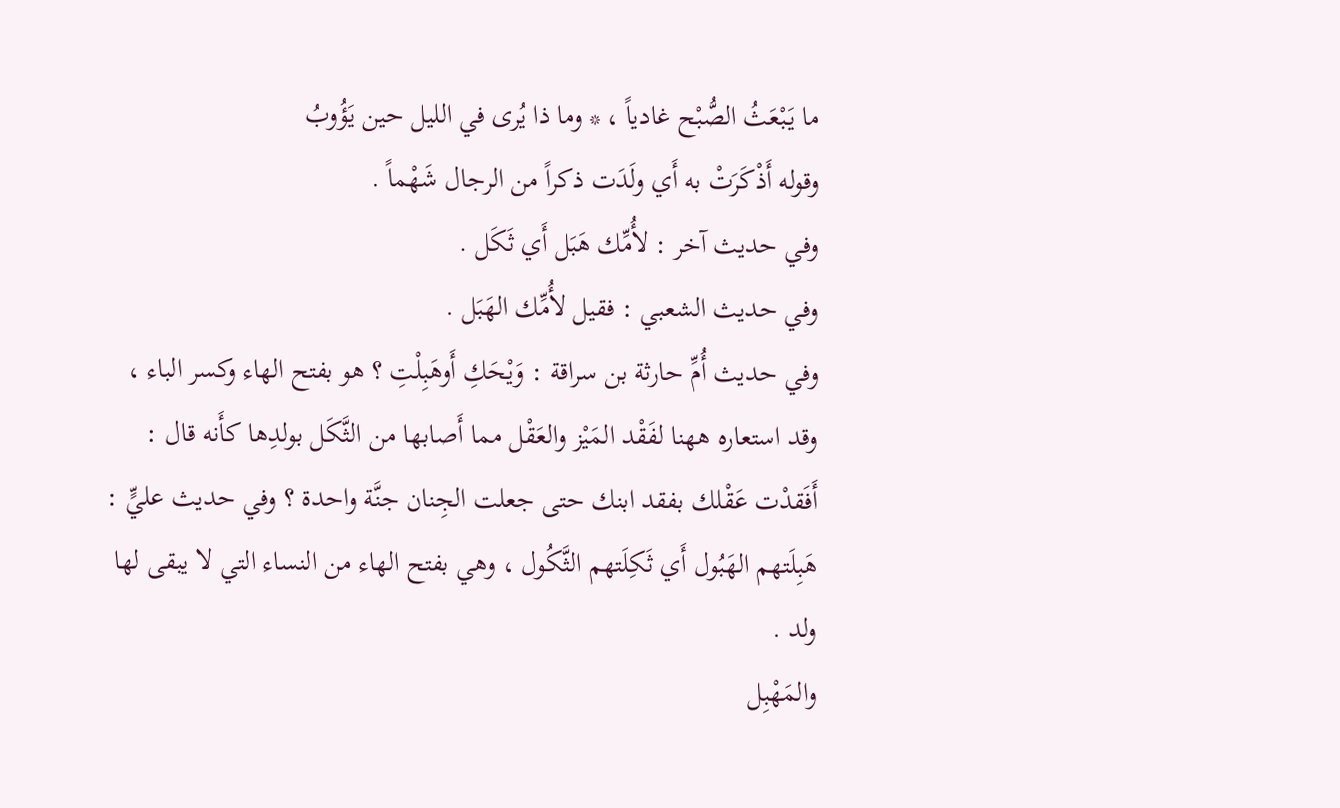ما يَبْعَثُ الصُّبْح غادياً ، * وما ذا يُرى في الليل حين يَؤُوبُ
وقوله أَذْكَرَتْ به أَي ولَدَت ذكراً من الرجال شَهْماً .
وفي حديث آخر : لأُمِّك هَبَل أَي ثَكَل .
وفي حديث الشعبي : فقيل لأُمِّك الهَبَل .
وفي حديث أُمِّ حارثة بن سراقة : وَيْحَكِ أَوهَبِلْتِ ؟ هو بفتح الهاء وكسر الباء ، وقد استعاره ههنا لفَقْد المَيْز والعَقْل مما أَصابها من الثَّكَل بولدِها كأَنه قال : أَفَقدْت عَقْلك بفقد ابنك حتى جعلت الجِنان جنَّة واحدة ؟ وفي حديث عليٍّ : هَبِلَتهم الهَبُول أَي ثَكِلَتهم الثَّكُول ، وهي بفتح الهاء من النساء التي لا يبقى لها ولد .
والمَهْبِل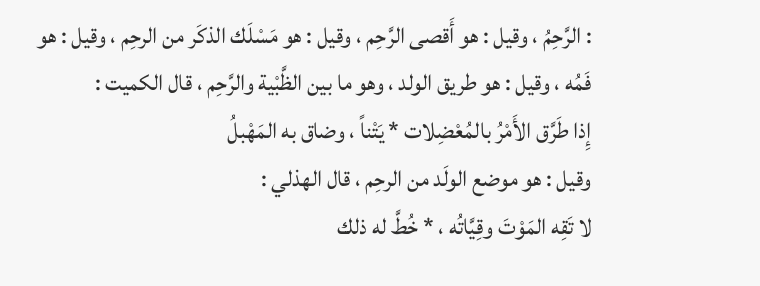: الرَّحِمُ ، وقيل : هو أَقصى الرَّحِم ، وقيل : هو مَسْلَك الذكَر من الرحِم ، وقيل : هو فَمُه ، وقيل : هو طريق الولد ، وهو ما بين الظَّبْية والرَّحِم ، قال الكميت :
إِذا طَرَّق الأَمْرُ بالمُعْضِلات * يَتْناً ، وضاق به المَهْبلُ
وقيل : هو موضع الولَد من الرحِم ، قال الهذلي :
لا تَقِه المَوْتَ وقِيَّاتُه ، * خُطَّ له ذلك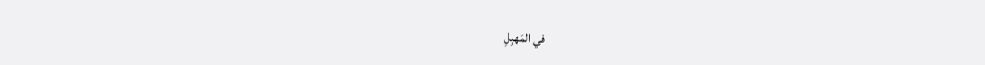في المَهبِلِ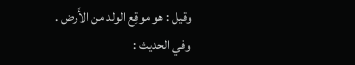وقيل : هو موقِع الولد من الأَرض .
وفي الحديث :